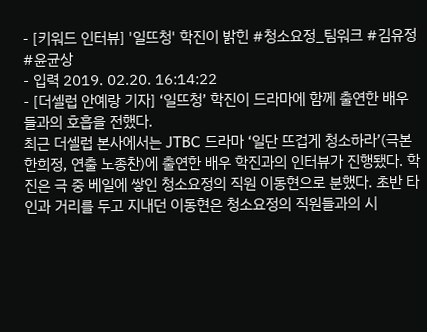- [키워드 인터뷰] '일뜨청' 학진이 밝힌 #청소요정_팀워크 #김유정 #윤균상
- 입력 2019. 02.20. 16:14:22
- [더셀럽 안예랑 기자] ‘일뜨청’ 학진이 드라마에 함께 출연한 배우들과의 호흡을 전했다.
최근 더셀럽 본사에서는 JTBC 드라마 ‘일단 뜨겁게 청소하라’(극본 한희정, 연출 노종찬)에 출연한 배우 학진과의 인터뷰가 진행됐다. 학진은 극 중 베일에 쌓인 청소요정의 직원 이동현으로 분했다. 초반 타인과 거리를 두고 지내던 이동현은 청소요정의 직원들과의 시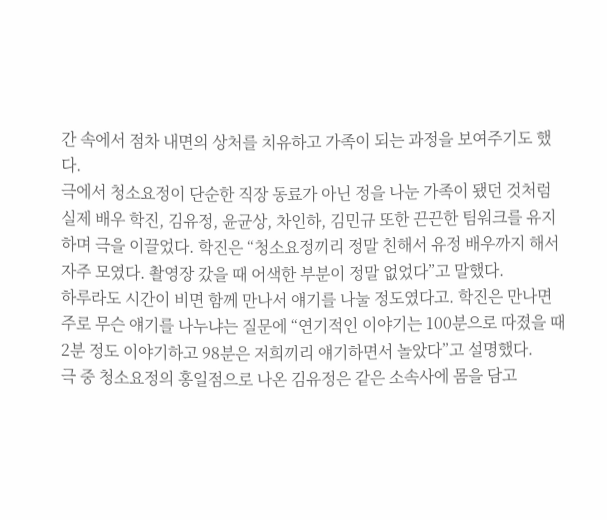간 속에서 점차 내면의 상처를 치유하고 가족이 되는 과정을 보여주기도 했다.
극에서 청소요정이 단순한 직장 동료가 아닌 정을 나눈 가족이 됐던 것처럼 실제 배우 학진, 김유정, 윤균상, 차인하, 김민규 또한 끈끈한 팀워크를 유지하며 극을 이끌었다. 학진은 “청소요정끼리 정말 친해서 유정 배우까지 해서 자주 모였다. 촬영장 갔을 때 어색한 부분이 정말 없었다”고 말했다.
하루라도 시간이 비면 함께 만나서 얘기를 나눌 정도였다고. 학진은 만나면 주로 무슨 얘기를 나누냐는 질문에 “연기적인 이야기는 100분으로 따졌을 때 2분 정도 이야기하고 98분은 저희끼리 얘기하면서 놀았다”고 설명했다.
극 중 청소요정의 홍일점으로 나온 김유정은 같은 소속사에 몸을 담고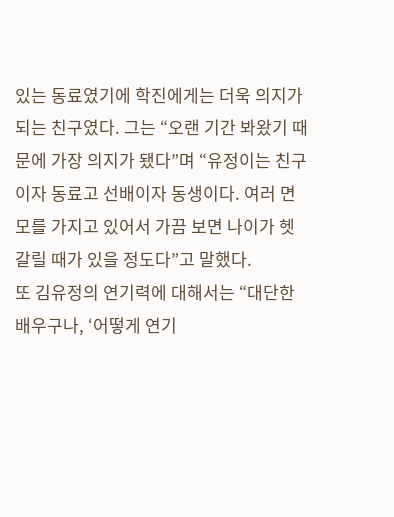있는 동료였기에 학진에게는 더욱 의지가 되는 친구였다. 그는 “오랜 기간 봐왔기 때문에 가장 의지가 됐다”며 “유정이는 친구이자 동료고 선배이자 동생이다. 여러 면모를 가지고 있어서 가끔 보면 나이가 헷갈릴 때가 있을 정도다”고 말했다.
또 김유정의 연기력에 대해서는 “대단한 배우구나, ‘어떻게 연기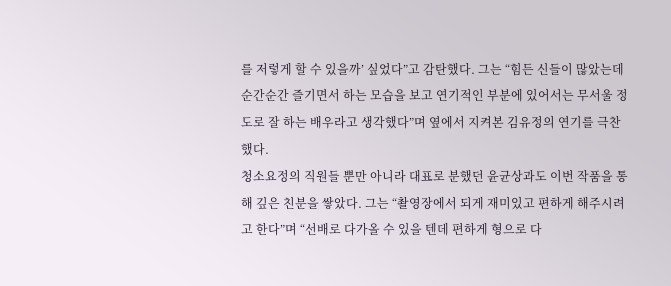를 저렇게 할 수 있을까’ 싶었다”고 감탄했다. 그는 “힘든 신들이 많았는데 순간순간 즐기면서 하는 모습을 보고 연기적인 부분에 있어서는 무서울 정도로 잘 하는 배우라고 생각했다”며 옆에서 지켜본 김유정의 연기를 극찬했다.
청소요정의 직원들 뿐만 아니라 대표로 분했던 윤균상과도 이번 작품을 통해 깊은 친분을 쌓았다. 그는 “촬영장에서 되게 재미있고 편하게 해주시려고 한다”며 “선배로 다가올 수 있을 텐데 편하게 형으로 다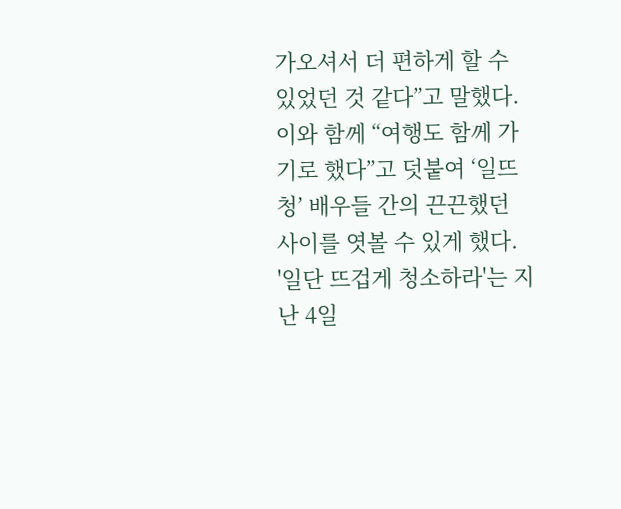가오셔서 더 편하게 할 수 있었던 것 같다”고 말했다. 이와 함께 “여행도 함께 가기로 했다”고 덧붙여 ‘일뜨청’ 배우들 간의 끈끈했던 사이를 엿볼 수 있게 했다.
'일단 뜨겁게 청소하라'는 지난 4일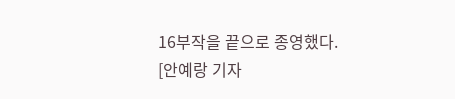16부작을 끝으로 종영했다.
[안예랑 기자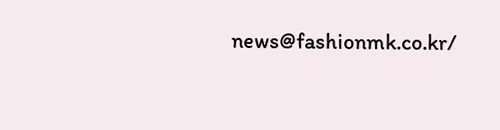news@fashionmk.co.kr/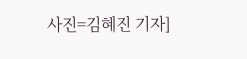사진=김혜진 기자]